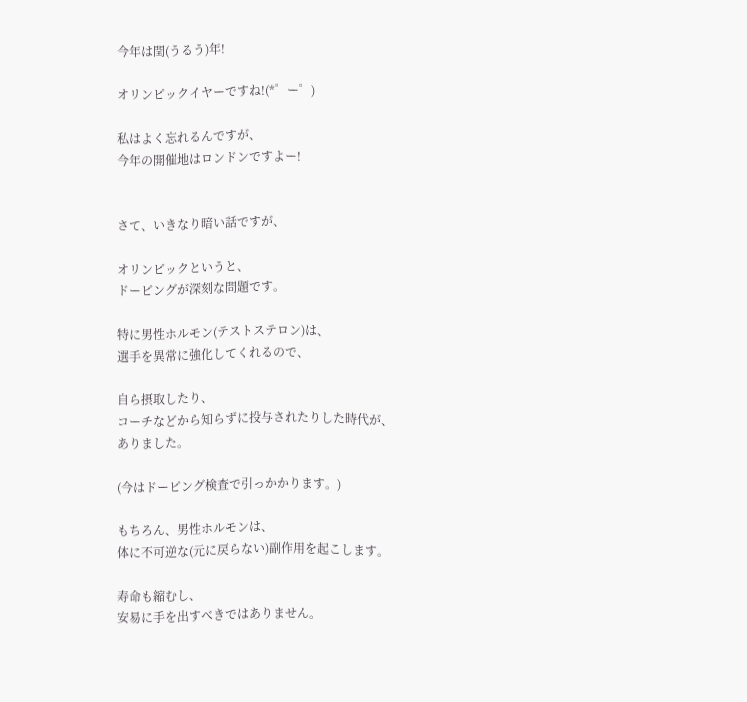今年は閏(うるう)年!

オリンピックイヤーですね!(*゜ー゜)

私はよく忘れるんですが、
今年の開催地はロンドンですよー!


さて、いきなり暗い話ですが、

オリンピックというと、
ドーピングが深刻な問題です。

特に男性ホルモン(テストステロン)は、
選手を異常に強化してくれるので、

自ら摂取したり、
コーチなどから知らずに投与されたりした時代が、
ありました。

(今はドーピング検査で引っかかります。)

もちろん、男性ホルモンは、
体に不可逆な(元に戻らない)副作用を起こします。

寿命も縮むし、
安易に手を出すべきではありません。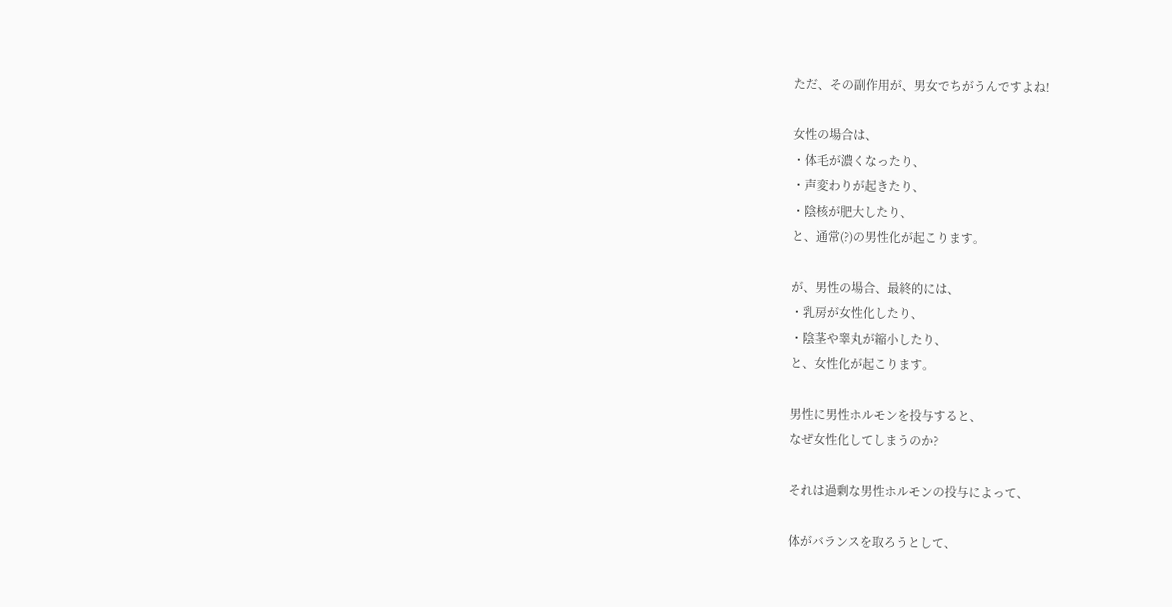ただ、その副作用が、男女でちがうんですよね!

女性の場合は、
・体毛が濃くなったり、
・声変わりが起きたり、
・陰核が肥大したり、
と、通常(?)の男性化が起こります。

が、男性の場合、最終的には、
・乳房が女性化したり、
・陰茎や睾丸が縮小したり、
と、女性化が起こります。

男性に男性ホルモンを投与すると、
なぜ女性化してしまうのか?

それは過剰な男性ホルモンの投与によって、

体がバランスを取ろうとして、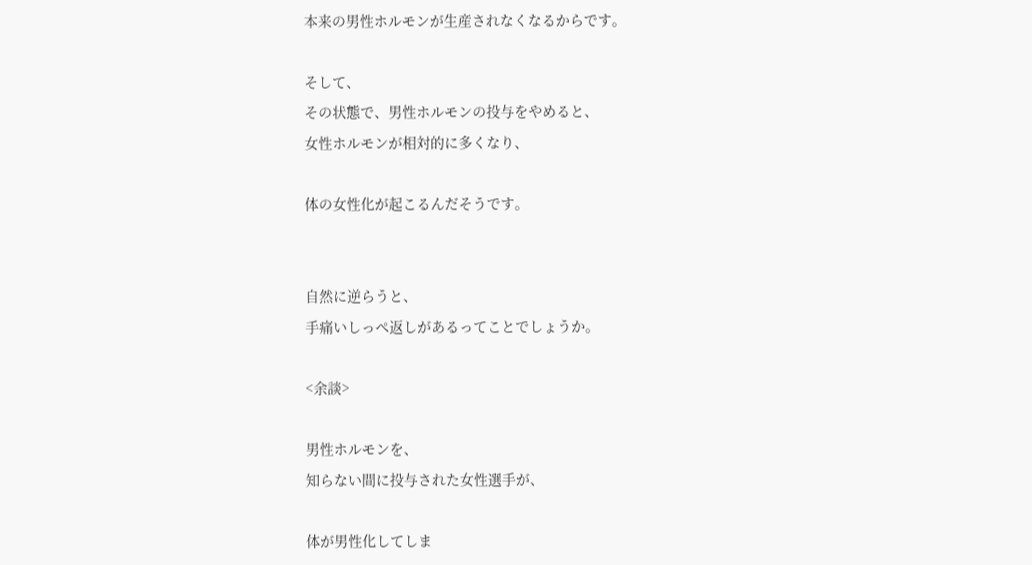本来の男性ホルモンが生産されなくなるからです。

そして、
その状態で、男性ホルモンの投与をやめると、
女性ホルモンが相対的に多くなり、

体の女性化が起こるんだそうです。


自然に逆らうと、
手痛いしっぺ返しがあるってことでしょうか。

<余談>

男性ホルモンを、
知らない間に投与された女性選手が、

体が男性化してしま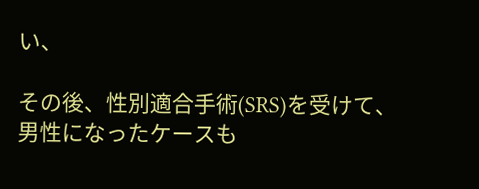い、

その後、性別適合手術(SRS)を受けて、
男性になったケースも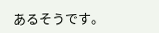あるそうです。